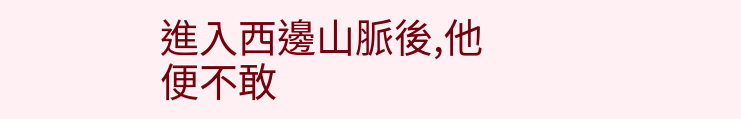進入西邊山脈後,他便不敢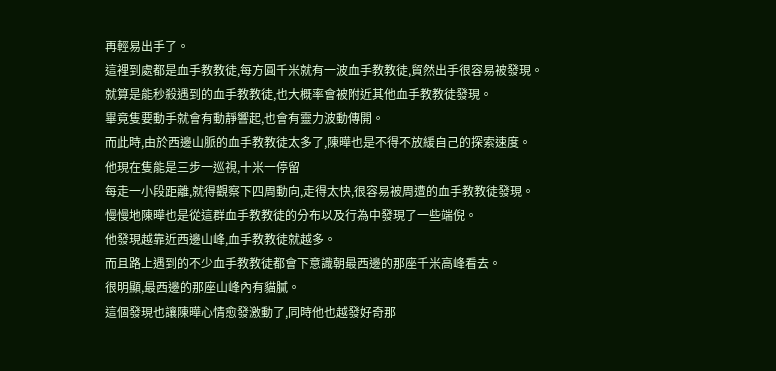再輕易出手了。
這裡到處都是血手教教徒,每方圓千米就有一波血手教教徒,貿然出手很容易被發現。
就算是能秒殺遇到的血手教教徒,也大概率會被附近其他血手教教徒發現。
畢竟隻要動手就會有動靜響起,也會有靈力波動傳開。
而此時,由於西邊山脈的血手教教徒太多了,陳曄也是不得不放緩自己的探索速度。
他現在隻能是三步一巡視,十米一停留
每走一小段距離,就得觀察下四周動向,走得太快,很容易被周遭的血手教教徒發現。
慢慢地陳曄也是從這群血手教教徒的分布以及行為中發現了一些端倪。
他發現越靠近西邊山峰,血手教教徒就越多。
而且路上遇到的不少血手教教徒都會下意識朝最西邊的那座千米高峰看去。
很明顯,最西邊的那座山峰內有貓膩。
這個發現也讓陳曄心情愈發激動了,同時他也越發好奇那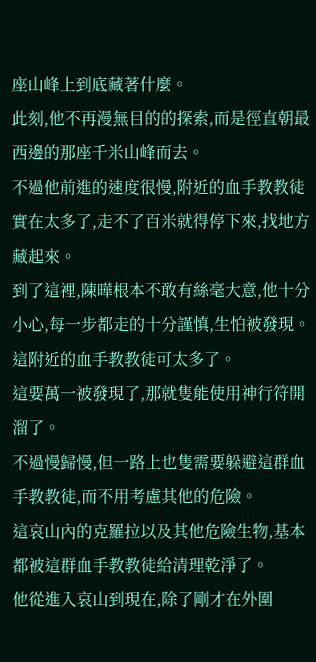座山峰上到底藏著什麼。
此刻,他不再漫無目的的探索,而是徑直朝最西邊的那座千米山峰而去。
不過他前進的速度很慢,附近的血手教教徒實在太多了,走不了百米就得停下來,找地方藏起來。
到了這裡,陳曄根本不敢有絲毫大意,他十分小心,每一步都走的十分謹慎,生怕被發現。
這附近的血手教教徒可太多了。
這要萬一被發現了,那就隻能使用神行符開溜了。
不過慢歸慢,但一路上也隻需要躲避這群血手教教徒,而不用考慮其他的危險。
這哀山內的克羅拉以及其他危險生物,基本都被這群血手教教徒給清理乾淨了。
他從進入哀山到現在,除了剛才在外圍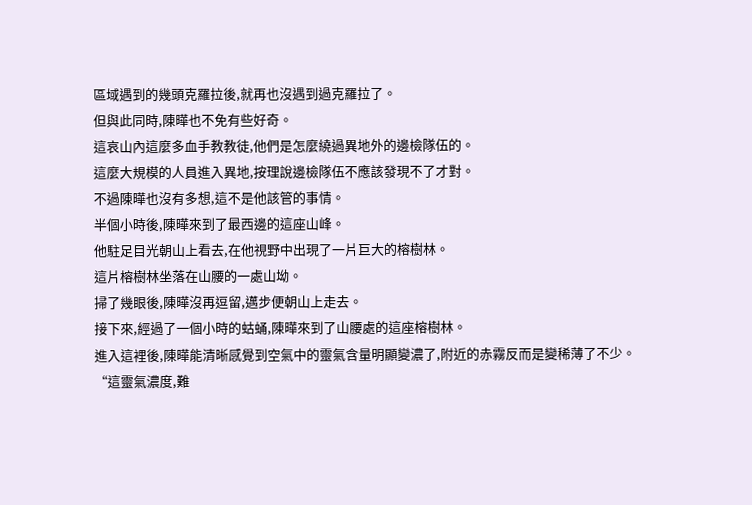區域遇到的幾頭克羅拉後,就再也沒遇到過克羅拉了。
但與此同時,陳曄也不免有些好奇。
這哀山內這麼多血手教教徒,他們是怎麼繞過異地外的邊檢隊伍的。
這麼大規模的人員進入異地,按理說邊檢隊伍不應該發現不了才對。
不過陳曄也沒有多想,這不是他該管的事情。
半個小時後,陳曄來到了最西邊的這座山峰。
他駐足目光朝山上看去,在他視野中出現了一片巨大的榕樹林。
這片榕樹林坐落在山腰的一處山坳。
掃了幾眼後,陳曄沒再逗留,邁步便朝山上走去。
接下來,經過了一個小時的蛄蛹,陳曄來到了山腰處的這座榕樹林。
進入這裡後,陳曄能清晰感覺到空氣中的靈氣含量明顯變濃了,附近的赤霧反而是變稀薄了不少。
“這靈氣濃度,難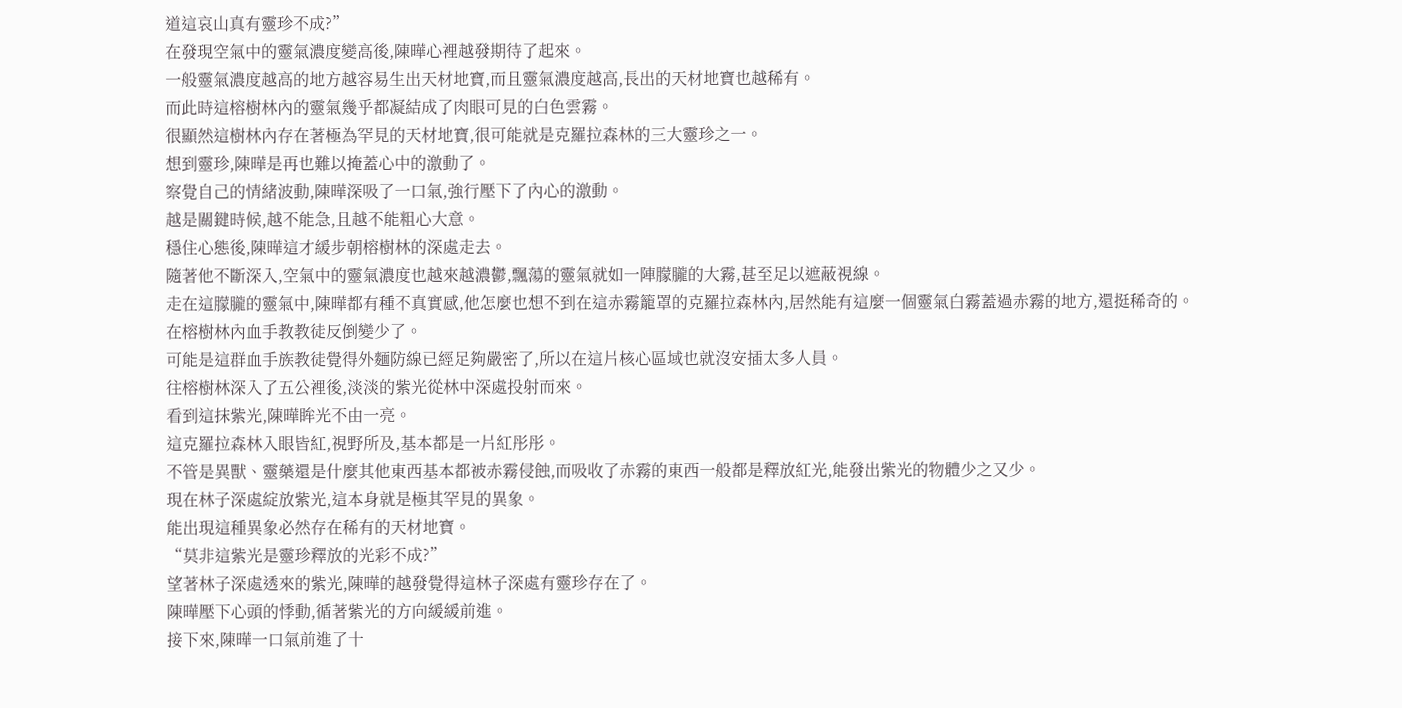道這哀山真有靈珍不成?”
在發現空氣中的靈氣濃度變高後,陳曄心裡越發期待了起來。
一般靈氣濃度越高的地方越容易生出天材地寶,而且靈氣濃度越高,長出的天材地寶也越稀有。
而此時這榕樹林內的靈氣幾乎都凝結成了肉眼可見的白色雲霧。
很顯然這樹林內存在著極為罕見的天材地寶,很可能就是克羅拉森林的三大靈珍之一。
想到靈珍,陳曄是再也難以掩蓋心中的激動了。
察覺自己的情緒波動,陳曄深吸了一口氣,強行壓下了內心的激動。
越是關鍵時候,越不能急,且越不能粗心大意。
穩住心態後,陳曄這才緩步朝榕樹林的深處走去。
隨著他不斷深入,空氣中的靈氣濃度也越來越濃鬱,飄蕩的靈氣就如一陣朦朧的大霧,甚至足以遮蔽視線。
走在這朦朧的靈氣中,陳曄都有種不真實感,他怎麼也想不到在這赤霧籠罩的克羅拉森林內,居然能有這麼一個靈氣白霧蓋過赤霧的地方,還挺稀奇的。
在榕樹林內血手教教徒反倒變少了。
可能是這群血手族教徒覺得外麵防線已經足夠嚴密了,所以在這片核心區域也就沒安插太多人員。
往榕樹林深入了五公裡後,淡淡的紫光從林中深處投射而來。
看到這抹紫光,陳曄眸光不由一亮。
這克羅拉森林入眼皆紅,視野所及,基本都是一片紅彤彤。
不管是異獸、靈藥還是什麼其他東西基本都被赤霧侵蝕,而吸收了赤霧的東西一般都是釋放紅光,能發出紫光的物體少之又少。
現在林子深處綻放紫光,這本身就是極其罕見的異象。
能出現這種異象必然存在稀有的天材地寶。
“莫非這紫光是靈珍釋放的光彩不成?”
望著林子深處透來的紫光,陳曄的越發覺得這林子深處有靈珍存在了。
陳曄壓下心頭的悸動,循著紫光的方向緩緩前進。
接下來,陳曄一口氣前進了十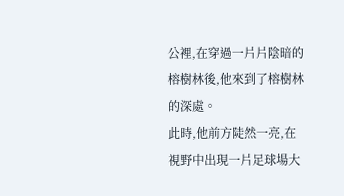公裡,在穿過一片片陰暗的榕樹林後,他來到了榕樹林的深處。
此時,他前方陡然一亮,在視野中出現一片足球場大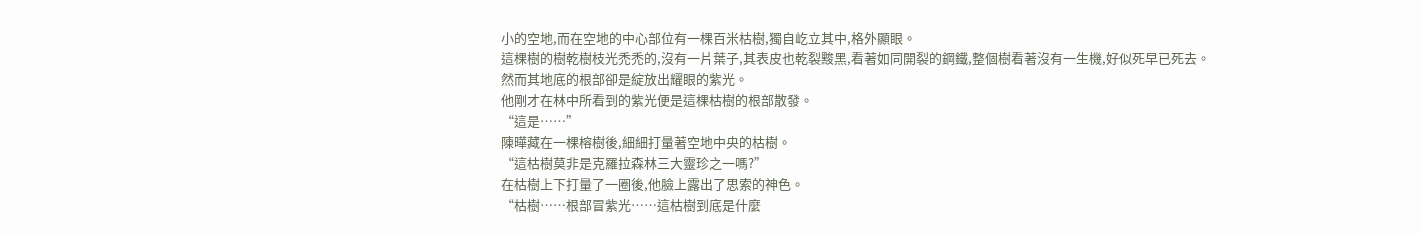小的空地,而在空地的中心部位有一棵百米枯樹,獨自屹立其中,格外顯眼。
這棵樹的樹乾樹枝光禿禿的,沒有一片葉子,其表皮也乾裂黢黑,看著如同開裂的鋼鐵,整個樹看著沒有一生機,好似死早已死去。
然而其地底的根部卻是綻放出耀眼的紫光。
他剛才在林中所看到的紫光便是這棵枯樹的根部散發。
“這是……”
陳曄藏在一棵榕樹後,細細打量著空地中央的枯樹。
“這枯樹莫非是克羅拉森林三大靈珍之一嗎?”
在枯樹上下打量了一圈後,他臉上露出了思索的神色。
“枯樹……根部冒紫光……這枯樹到底是什麼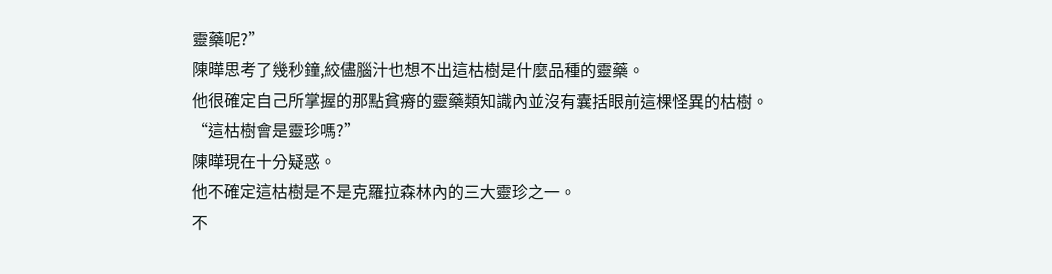靈藥呢?”
陳曄思考了幾秒鐘,絞儘腦汁也想不出這枯樹是什麼品種的靈藥。
他很確定自己所掌握的那點貧瘠的靈藥類知識內並沒有囊括眼前這棵怪異的枯樹。
“這枯樹會是靈珍嗎?”
陳曄現在十分疑惑。
他不確定這枯樹是不是克羅拉森林內的三大靈珍之一。
不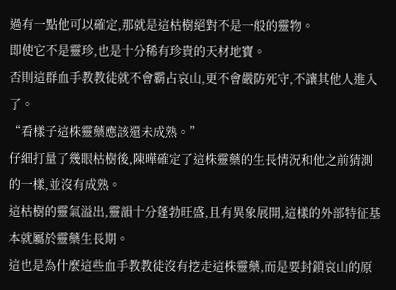過有一點他可以確定,那就是這枯樹絕對不是一般的靈物。
即使它不是靈珍,也是十分稀有珍貴的天材地寶。
否則這群血手教教徒就不會霸占哀山,更不會嚴防死守,不讓其他人進入了。
“看樣子這株靈藥應該還未成熟。”
仔細打量了幾眼枯樹後,陳曄確定了這株靈藥的生長情況和他之前猜測的一樣,並沒有成熟。
這枯樹的靈氣溢出,靈韻十分蓬勃旺盛,且有異象展開,這樣的外部特征基本就屬於靈藥生長期。
這也是為什麼這些血手教教徒沒有挖走這株靈藥,而是要封鎖哀山的原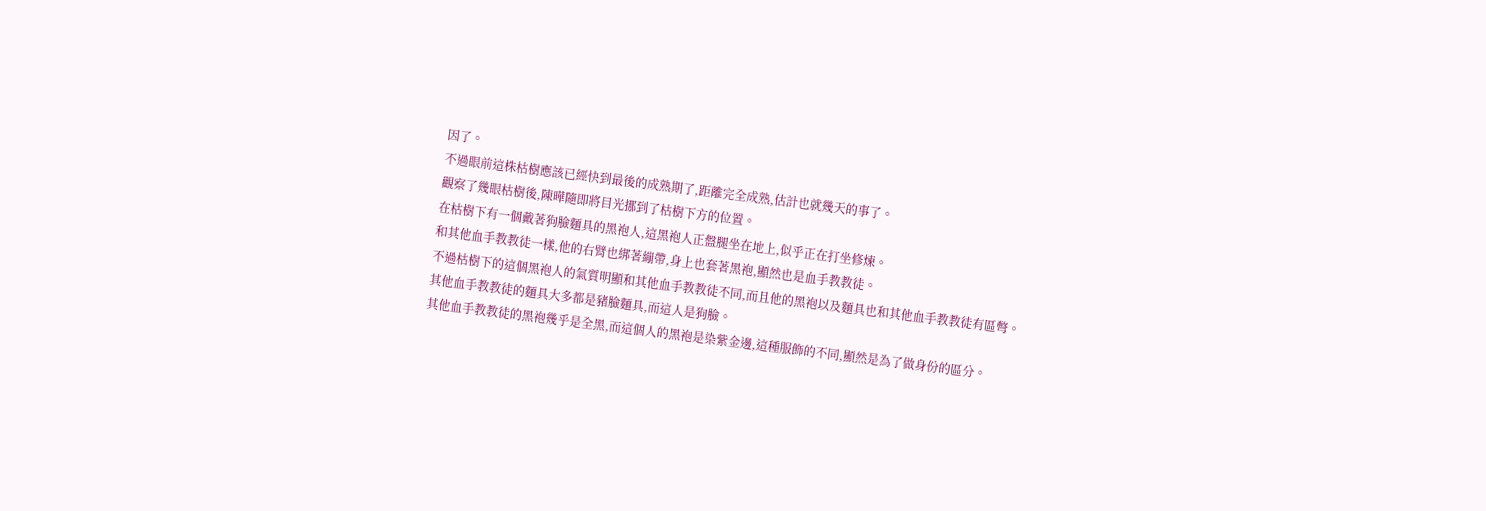因了。
不過眼前這株枯樹應該已經快到最後的成熟期了,距離完全成熟,估計也就幾天的事了。
觀察了幾眼枯樹後,陳曄隨即將目光挪到了枯樹下方的位置。
在枯樹下有一個戴著狗臉麵具的黑袍人,這黑袍人正盤腿坐在地上,似乎正在打坐修煉。
和其他血手教教徒一樣,他的右臂也綁著繃帶,身上也套著黑袍,顯然也是血手教教徒。
不過枯樹下的這個黑袍人的氣質明顯和其他血手教教徒不同,而且他的黑袍以及麵具也和其他血手教教徒有區彆。
其他血手教教徒的麵具大多都是豬臉麵具,而這人是狗臉。
其他血手教教徒的黑袍幾乎是全黑,而這個人的黑袍是染紫金邊,這種服飾的不同,顯然是為了做身份的區分。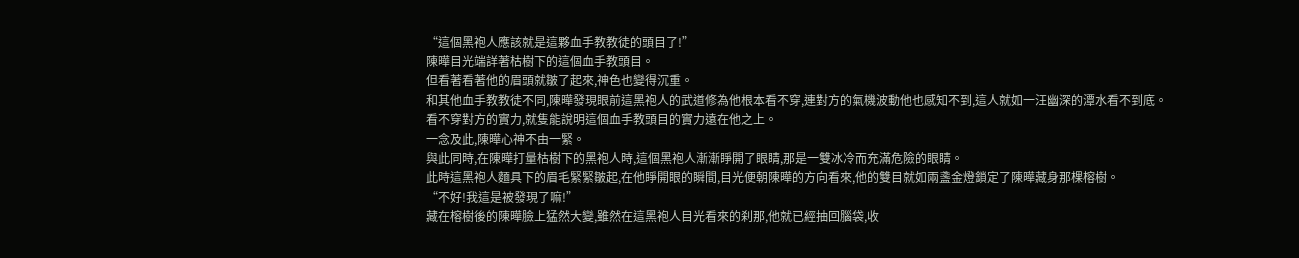“這個黑袍人應該就是這夥血手教教徒的頭目了!”
陳曄目光端詳著枯樹下的這個血手教頭目。
但看著看著他的眉頭就皺了起來,神色也變得沉重。
和其他血手教教徒不同,陳曄發現眼前這黑袍人的武道修為他根本看不穿,連對方的氣機波動他也感知不到,這人就如一汪幽深的潭水看不到底。
看不穿對方的實力,就隻能說明這個血手教頭目的實力遠在他之上。
一念及此,陳曄心神不由一緊。
與此同時,在陳曄打量枯樹下的黑袍人時,這個黑袍人漸漸睜開了眼睛,那是一雙冰冷而充滿危險的眼睛。
此時這黑袍人麵具下的眉毛緊緊皺起,在他睜開眼的瞬間,目光便朝陳曄的方向看來,他的雙目就如兩盞金燈鎖定了陳曄藏身那棵榕樹。
“不好!我這是被發現了嘛!”
藏在榕樹後的陳曄臉上猛然大變,雖然在這黑袍人目光看來的刹那,他就已經抽回腦袋,收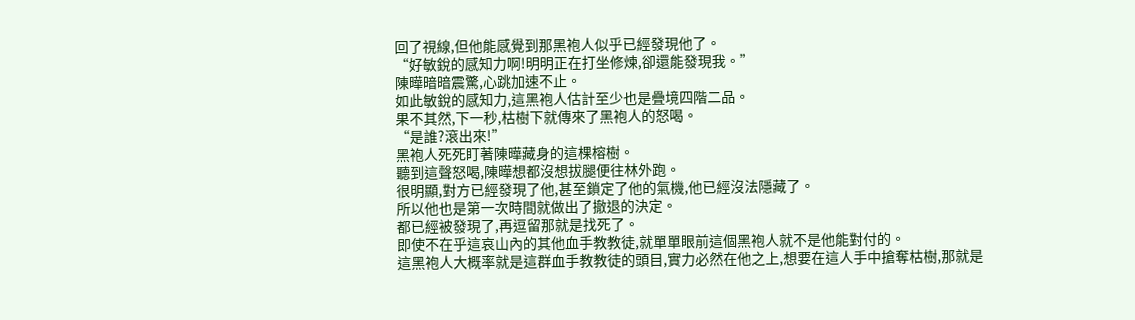回了視線,但他能感覺到那黑袍人似乎已經發現他了。
“好敏銳的感知力啊!明明正在打坐修煉,卻還能發現我。”
陳曄暗暗震驚,心跳加速不止。
如此敏銳的感知力,這黑袍人估計至少也是疊境四階二品。
果不其然,下一秒,枯樹下就傳來了黑袍人的怒喝。
“是誰?滾出來!”
黑袍人死死盯著陳曄藏身的這棵榕樹。
聽到這聲怒喝,陳曄想都沒想拔腿便往林外跑。
很明顯,對方已經發現了他,甚至鎖定了他的氣機,他已經沒法隱藏了。
所以他也是第一次時間就做出了撤退的決定。
都已經被發現了,再逗留那就是找死了。
即使不在乎這哀山內的其他血手教教徒,就單單眼前這個黑袍人就不是他能對付的。
這黑袍人大概率就是這群血手教教徒的頭目,實力必然在他之上,想要在這人手中搶奪枯樹,那就是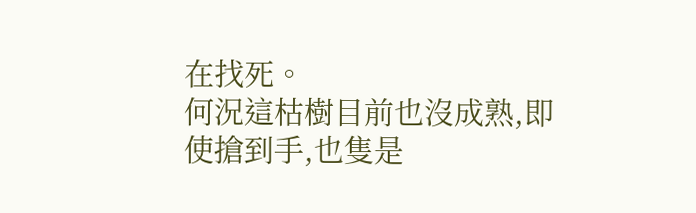在找死。
何況這枯樹目前也沒成熟,即使搶到手,也隻是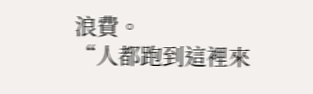浪費。
“人都跑到這裡來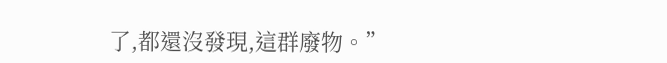了,都還沒發現,這群廢物。”